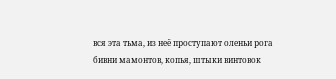вся эта тьма, из неё проступают оленьи рога
бивни мамонтов, копья, штыки винтовок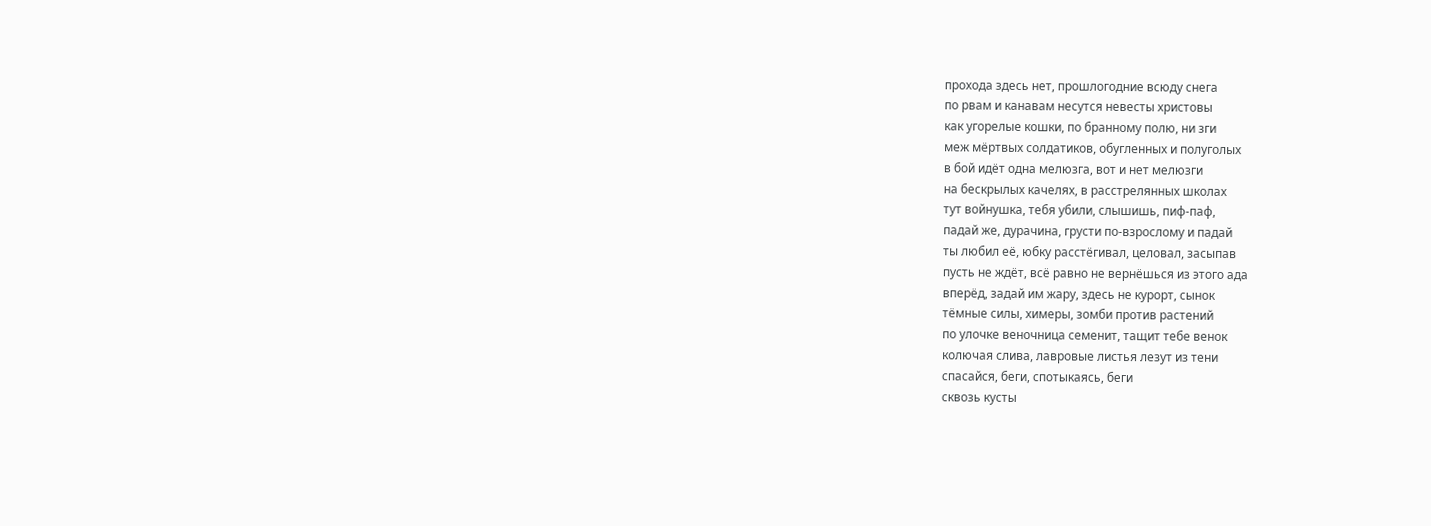прохода здесь нет, прошлогодние всюду снега
по рвам и канавам несутся невесты христовы
как угорелые кошки, по бранному полю, ни зги
меж мёртвых солдатиков, обугленных и полуголых
в бой идёт одна мелюзга, вот и нет мелюзги
на бескрылых качелях, в расстрелянных школах
тут войнушка, тебя убили, слышишь, пиф-паф,
падай же, дурачина, грусти по-взрослому и падай
ты любил её, юбку расстёгивал, целовал, засыпав
пусть не ждёт, всё равно не вернёшься из этого ада
вперёд, задай им жару, здесь не курорт, сынок
тёмные силы, химеры, зомби против растений
по улочке веночница семенит, тащит тебе венок
колючая слива, лавровые листья лезут из тени
спасайся, беги, спотыкаясь, беги
сквозь кусты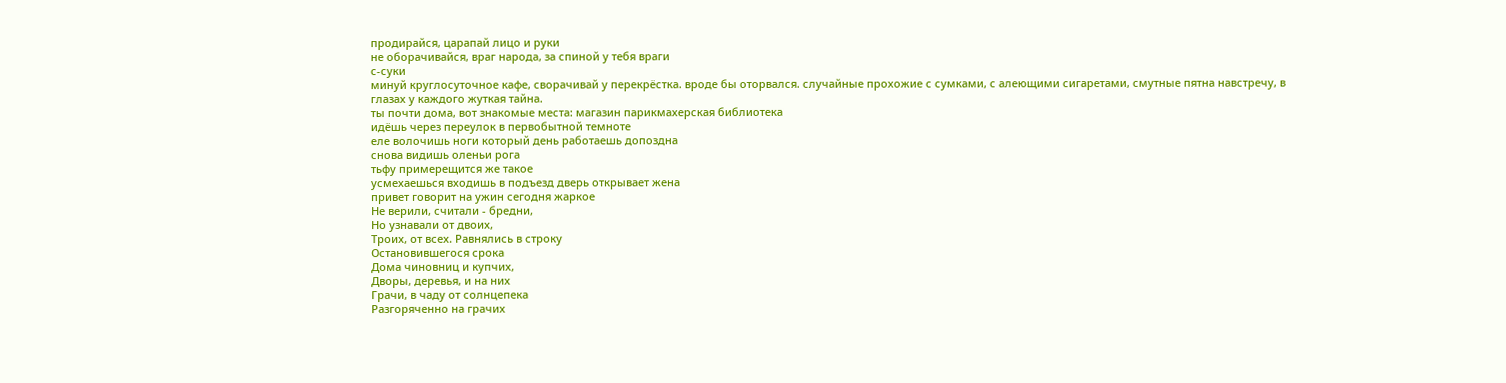продирайся, царапай лицо и руки
не оборачивайся, враг народа, за спиной у тебя враги
с-суки
минуй круглосуточное кафе, сворачивай у перекрёстка. вроде бы оторвался. случайные прохожие с сумками, с алеющими сигаретами, смутные пятна навстречу, в глазах у каждого жуткая тайна.
ты почти дома, вот знакомые места: магазин парикмахерская библиотека
идёшь через переулок в первобытной темноте
еле волочишь ноги который день работаешь допоздна
снова видишь оленьи рога
тьфу примерещится же такое
усмехаешься входишь в подъезд дверь открывает жена
привет говорит на ужин сегодня жаркое
Не верили, считали - бредни,
Но узнавали от двоих,
Троих, от всех. Равнялись в строку
Остановившегося срока
Дома чиновниц и купчих,
Дворы, деревья, и на них
Грачи, в чаду от солнцепека
Разгоряченно на грачих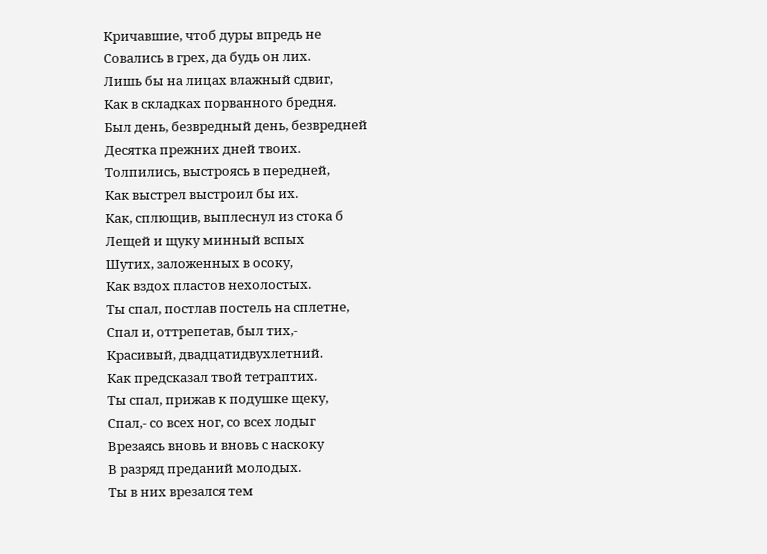Кричавшие, чтоб дуры впредь не
Совались в грех, да будь он лих.
Лишь бы на лицах влажный сдвиг,
Как в складках порванного бредня.
Был день, безвредный день, безвредней
Десятка прежних дней твоих.
Толпились, выстроясь в передней,
Как выстрел выстроил бы их.
Как, сплющив, выплеснул из стока б
Лещей и щуку минный вспых
Шутих, заложенных в осоку,
Как вздох пластов нехолостых.
Ты спал, постлав постель на сплетне,
Спал и, оттрепетав, был тих,-
Красивый, двадцатидвухлетний.
Как предсказал твой тетраптих.
Ты спал, прижав к подушке щеку,
Спал,- со всех ног, со всех лодыг
Врезаясь вновь и вновь с наскоку
В разряд преданий молодых.
Ты в них врезался тем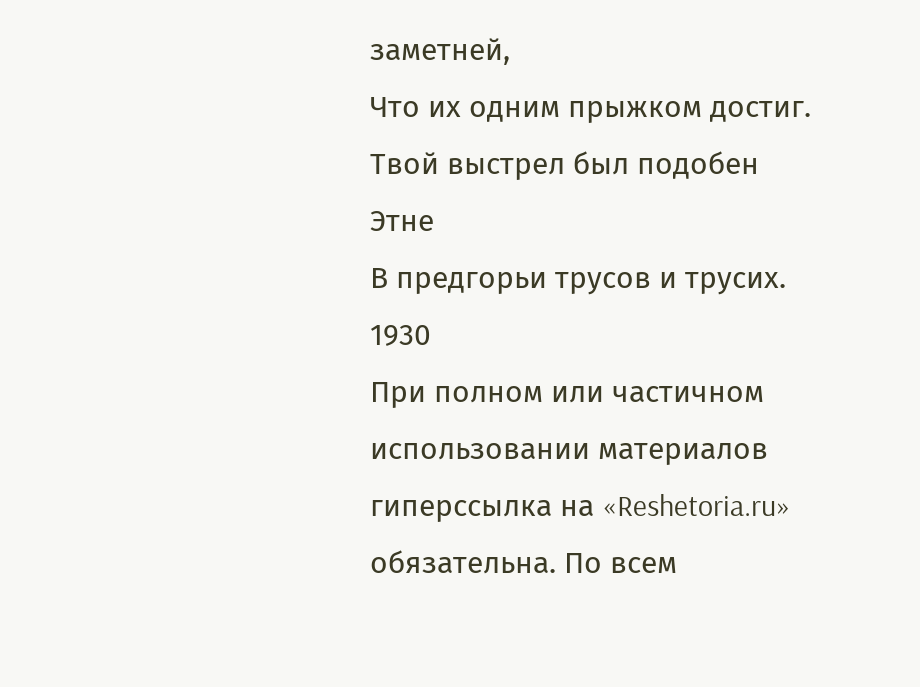заметней,
Что их одним прыжком достиг.
Твой выстрел был подобен Этне
В предгорьи трусов и трусих.
1930
При полном или частичном использовании материалов гиперссылка на «Reshetoria.ru» обязательна. По всем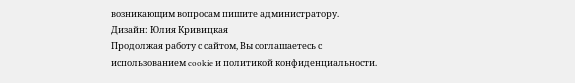возникающим вопросам пишите администратору.
Дизайн: Юлия Кривицкая
Продолжая работу с сайтом, Вы соглашаетесь с использованием cookie и политикой конфиденциальности.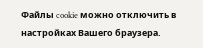Файлы cookie можно отключить в настройках Вашего браузера.